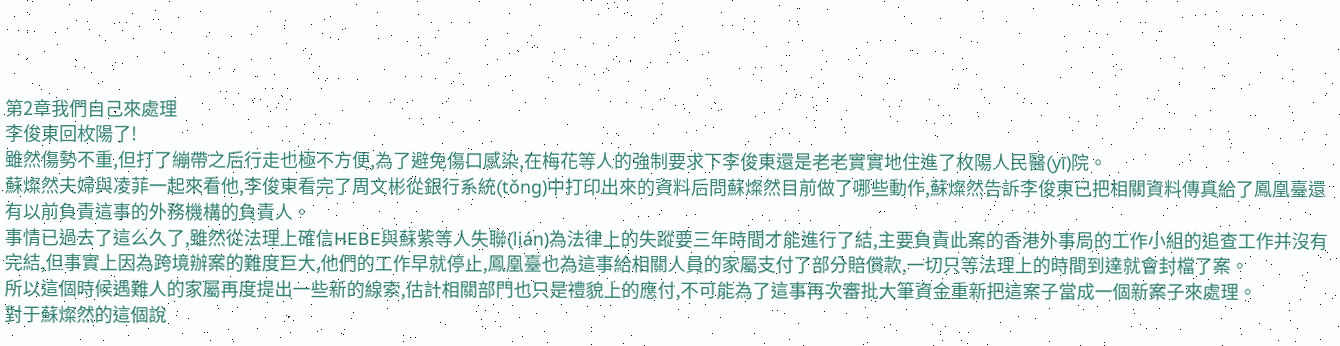第2章我們自己來處理
李俊東回枚陽了!
雖然傷勢不重,但打了繃帶之后行走也極不方便,為了避免傷口感染,在梅花等人的強制要求下李俊東還是老老實實地住進了枚陽人民醫(yī)院。
蘇燦然夫婦與凌菲一起來看他,李俊東看完了周文彬從銀行系統(tǒng)中打印出來的資料后問蘇燦然目前做了哪些動作,蘇燦然告訴李俊東已把相關資料傳真給了鳳凰臺還有以前負責這事的外務機構的負責人。
事情已過去了這么久了,雖然從法理上確信HEBE與蘇紫等人失聯(lián)為法律上的失蹤要三年時間才能進行了結,主要負責此案的香港外事局的工作小組的追查工作并沒有完結,但事實上因為跨境辦案的難度巨大,他們的工作早就停止,鳳凰臺也為這事給相關人員的家屬支付了部分賠償款,一切只等法理上的時間到達就會封檔了案。
所以這個時候遇難人的家屬再度提出一些新的線索,估計相關部門也只是禮貌上的應付,不可能為了這事再次審批大筆資金重新把這案子當成一個新案子來處理。
對于蘇燦然的這個說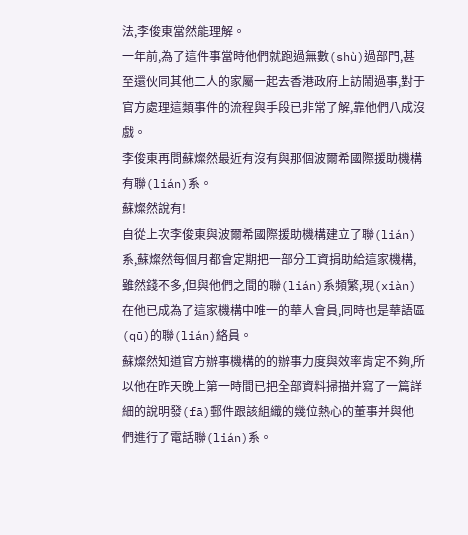法,李俊東當然能理解。
一年前,為了這件事當時他們就跑過無數(shù)過部門,甚至還伙同其他二人的家屬一起去香港政府上訪鬧過事,對于官方處理這類事件的流程與手段已非常了解,靠他們八成沒戲。
李俊東再問蘇燦然最近有沒有與那個波爾希國際援助機構有聯(lián)系。
蘇燦然說有!
自從上次李俊東與波爾希國際援助機構建立了聯(lián)系,蘇燦然每個月都會定期把一部分工資捐助給這家機構,雖然錢不多,但與他們之間的聯(lián)系頻繁,現(xiàn)在他已成為了這家機構中唯一的華人會員,同時也是華語區(qū)的聯(lián)絡員。
蘇燦然知道官方辦事機構的的辦事力度與效率肯定不夠,所以他在昨天晚上第一時間已把全部資料掃描并寫了一篇詳細的說明發(fā)郵件跟該組織的幾位熱心的董事并與他們進行了電話聯(lián)系。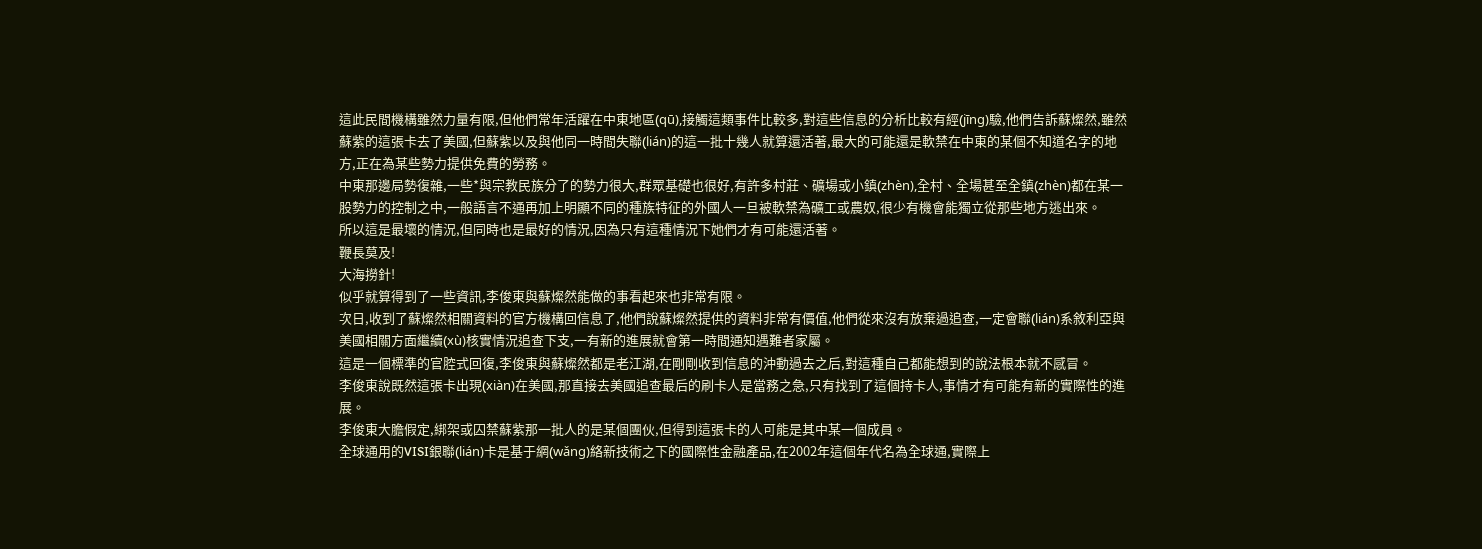這此民間機構雖然力量有限,但他們常年活躍在中東地區(qū),接觸這類事件比較多,對這些信息的分析比較有經(jīng)驗,他們告訴蘇燦然,雖然蘇紫的這張卡去了美國,但蘇紫以及與他同一時間失聯(lián)的這一批十幾人就算還活著,最大的可能還是軟禁在中東的某個不知道名字的地方,正在為某些勢力提供免費的勞務。
中東那邊局勢復雜,一些*與宗教民族分了的勢力很大,群眾基礎也很好,有許多村莊、礦場或小鎮(zhèn),全村、全場甚至全鎮(zhèn)都在某一股勢力的控制之中,一般語言不通再加上明顯不同的種族特征的外國人一旦被軟禁為礦工或農奴,很少有機會能獨立從那些地方逃出來。
所以這是最壞的情況,但同時也是最好的情況,因為只有這種情況下她們才有可能還活著。
鞭長莫及!
大海撈針!
似乎就算得到了一些資訊,李俊東與蘇燦然能做的事看起來也非常有限。
次日,收到了蘇燦然相關資料的官方機構回信息了,他們說蘇燦然提供的資料非常有價值,他們從來沒有放棄過追查,一定會聯(lián)系敘利亞與美國相關方面繼續(xù)核實情況追查下支,一有新的進展就會第一時間通知遇難者家屬。
這是一個標準的官腔式回復,李俊東與蘇燦然都是老江湖,在剛剛收到信息的沖動過去之后,對這種自己都能想到的說法根本就不感冒。
李俊東說既然這張卡出現(xiàn)在美國,那直接去美國追查最后的刷卡人是當務之急,只有找到了這個持卡人,事情才有可能有新的實際性的進展。
李俊東大膽假定,綁架或囚禁蘇紫那一批人的是某個團伙,但得到這張卡的人可能是其中某一個成員。
全球通用的VISI銀聯(lián)卡是基于網(wǎng)絡新技術之下的國際性金融產品,在2002年這個年代名為全球通,實際上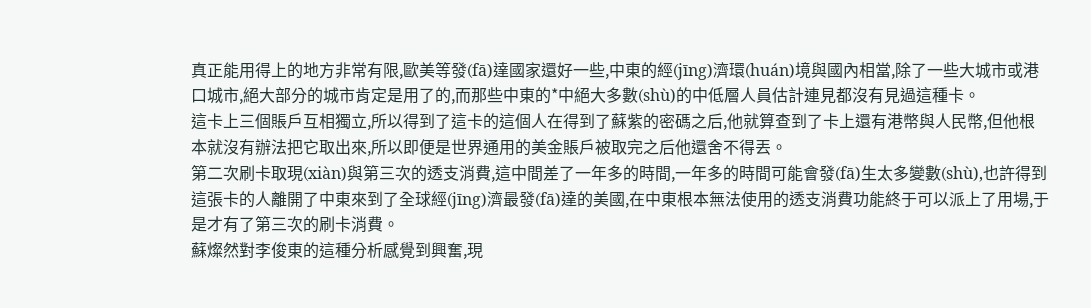真正能用得上的地方非常有限,歐美等發(fā)達國家還好一些,中東的經(jīng)濟環(huán)境與國內相當,除了一些大城市或港口城市,絕大部分的城市肯定是用了的,而那些中東的*中絕大多數(shù)的中低層人員估計連見都沒有見過這種卡。
這卡上三個賬戶互相獨立,所以得到了這卡的這個人在得到了蘇紫的密碼之后,他就算查到了卡上還有港幣與人民幣,但他根本就沒有辦法把它取出來,所以即便是世界通用的美金賬戶被取完之后他還舍不得丟。
第二次刷卡取現(xiàn)與第三次的透支消費,這中間差了一年多的時間,一年多的時間可能會發(fā)生太多變數(shù),也許得到這張卡的人離開了中東來到了全球經(jīng)濟最發(fā)達的美國,在中東根本無法使用的透支消費功能終于可以派上了用場,于是才有了第三次的刷卡消費。
蘇燦然對李俊東的這種分析感覺到興奮,現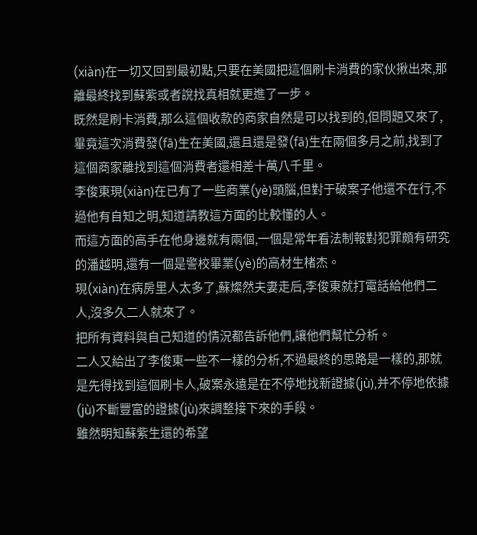(xiàn)在一切又回到最初點,只要在美國把這個刷卡消費的家伙揪出來,那離最終找到蘇紫或者說找真相就更進了一步。
既然是刷卡消費,那么這個收款的商家自然是可以找到的,但問題又來了,畢竟這次消費發(fā)生在美國,還且還是發(fā)生在兩個多月之前,找到了這個商家離找到這個消費者還相差十萬八千里。
李俊東現(xiàn)在已有了一些商業(yè)頭腦,但對于破案子他還不在行,不過他有自知之明,知道請教這方面的比較懂的人。
而這方面的高手在他身邊就有兩個,一個是常年看法制報對犯罪頗有研究的潘越明,還有一個是警校畢業(yè)的高材生楮杰。
現(xiàn)在病房里人太多了,蘇燦然夫妻走后,李俊東就打電話給他們二人,沒多久二人就來了。
把所有資料與自己知道的情況都告訴他們,讓他們幫忙分析。
二人又給出了李俊東一些不一樣的分析,不過最終的思路是一樣的,那就是先得找到這個刷卡人,破案永遠是在不停地找新證據(jù),并不停地依據(jù)不斷豐富的證據(jù)來調整接下來的手段。
雖然明知蘇紫生還的希望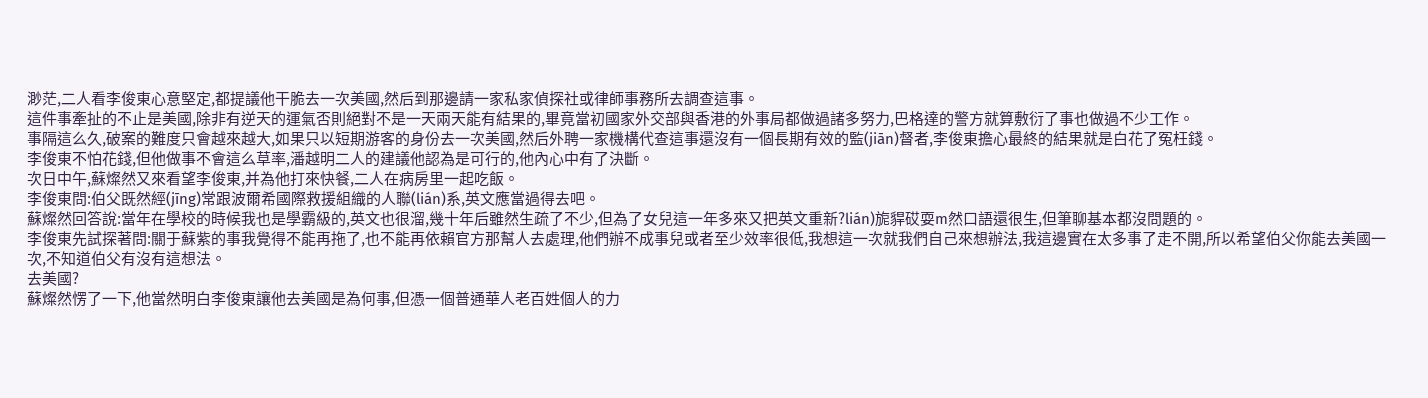渺茫,二人看李俊東心意堅定,都提議他干脆去一次美國,然后到那邊請一家私家偵探社或律師事務所去調查這事。
這件事牽扯的不止是美國,除非有逆天的運氣否則絕對不是一天兩天能有結果的,畢竟當初國家外交部與香港的外事局都做過諸多努力,巴格達的警方就算敷衍了事也做過不少工作。
事隔這么久,破案的難度只會越來越大,如果只以短期游客的身份去一次美國,然后外聘一家機構代查這事還沒有一個長期有效的監(jiān)督者,李俊東擔心最終的結果就是白花了冤枉錢。
李俊東不怕花錢,但他做事不會這么草率,潘越明二人的建議他認為是可行的,他內心中有了決斷。
次日中午,蘇燦然又來看望李俊東,并為他打來快餐,二人在病房里一起吃飯。
李俊東問:伯父既然經(jīng)常跟波爾希國際救援組織的人聯(lián)系,英文應當過得去吧。
蘇燦然回答說:當年在學校的時候我也是學霸級的,英文也很溜,幾十年后雖然生疏了不少,但為了女兒這一年多來又把英文重新?lián)旎貋砹耍m然口語還很生,但筆聊基本都沒問題的。
李俊東先試探著問:關于蘇紫的事我覺得不能再拖了,也不能再依賴官方那幫人去處理,他們辦不成事兒或者至少效率很低,我想這一次就我們自己來想辦法,我這邊實在太多事了走不開,所以希望伯父你能去美國一次,不知道伯父有沒有這想法。
去美國?
蘇燦然愣了一下,他當然明白李俊東讓他去美國是為何事,但憑一個普通華人老百姓個人的力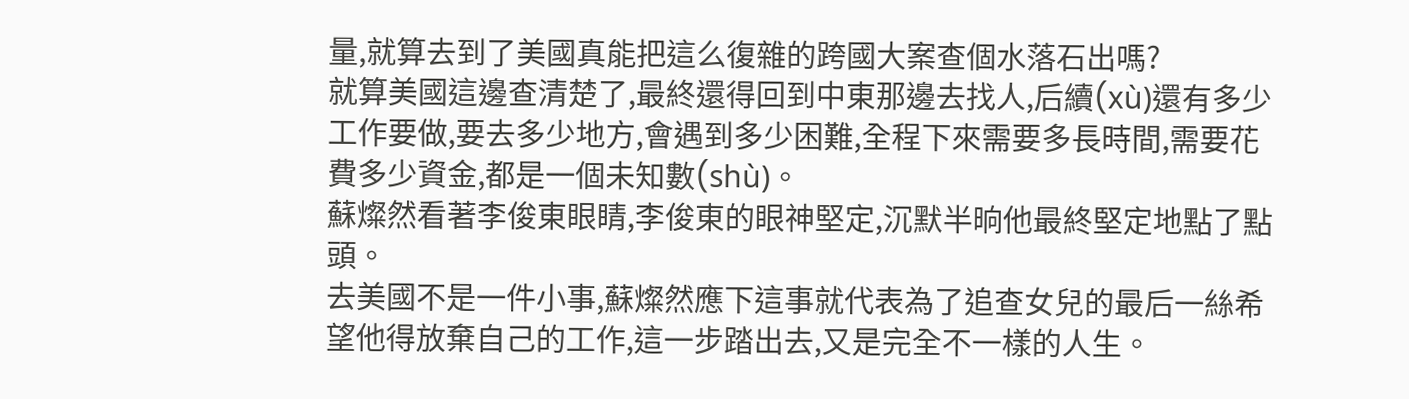量,就算去到了美國真能把這么復雜的跨國大案查個水落石出嗎?
就算美國這邊查清楚了,最終還得回到中東那邊去找人,后續(xù)還有多少工作要做,要去多少地方,會遇到多少困難,全程下來需要多長時間,需要花費多少資金,都是一個未知數(shù)。
蘇燦然看著李俊東眼睛,李俊東的眼神堅定,沉默半晌他最終堅定地點了點頭。
去美國不是一件小事,蘇燦然應下這事就代表為了追查女兒的最后一絲希望他得放棄自己的工作,這一步踏出去,又是完全不一樣的人生。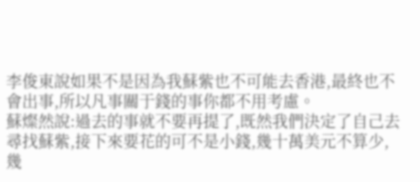李俊東說如果不是因為我蘇紫也不可能去香港,最終也不會出事,所以凡事關于錢的事你都不用考慮。
蘇燦然說:過去的事就不要再提了,既然我們決定了自己去尋找蘇紫,接下來要花的可不是小錢,幾十萬美元不算少,幾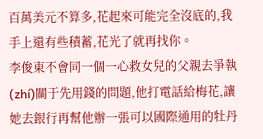百萬美元不算多,花起來可能完全沒底的,我手上還有些積蓄,花光了就再找你。
李俊東不會同一個一心救女兒的父親去爭執(zhí)關于先用錢的問題,他打電話給梅花,讓她去銀行再幫他辦一張可以國際通用的牡丹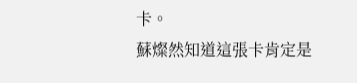卡。
蘇燦然知道這張卡肯定是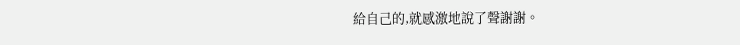給自己的,就感激地說了聲謝謝。